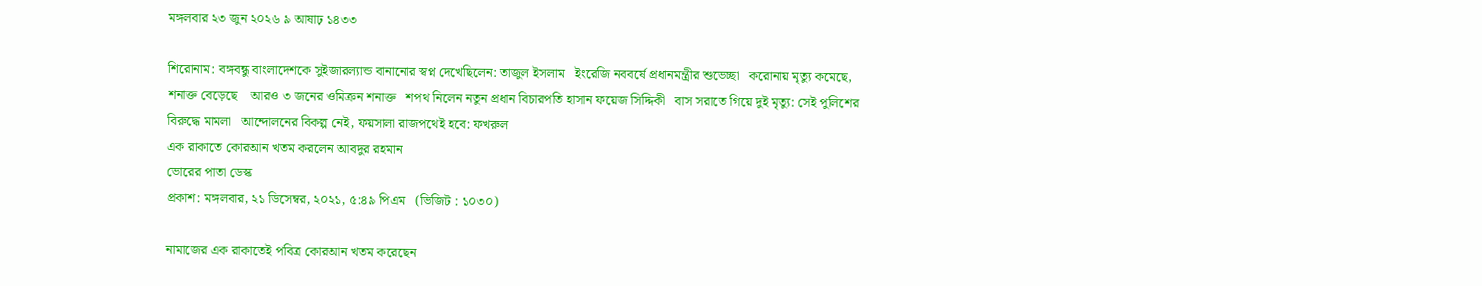মঙ্গলবার ২৩ জুন ২০২৬ ৯ আষাঢ় ১৪৩৩

শিরোনাম: বঙ্গবন্ধু বাংলাদেশকে সুইজারল্যান্ড বানানোর স্বপ্ন দেখেছিলেন: তাজুল ইসলাম   ইংরেজি নববর্ষে প্রধানমন্ত্রীর শুভেচ্ছা   করোনায় মৃত্যু কমেছে, শনাক্ত বেড়েছে    আরও ৩ জনের ওমিক্রন শনাক্ত   শপথ নিলেন নতুন প্রধান বিচারপতি হাসান ফয়েজ সিদ্দিকী   বাস সরাতে গিয়ে দুই মৃত্যু: সেই পুলিশের বিরুদ্ধে মামলা   আন্দোলনের বিকল্প নেই, ফয়সালা রাজপথেই হবে: ফখরুল
এক রাকাতে কোরআন খতম করলেন আবদুর রহমান
ভোরের পাতা ডেস্ক
প্রকাশ: মঙ্গলবার, ২১ ডিসেম্বর, ২০২১, ৫:৪৯ পিএম   (ভিজিট : ১০৩০)

নামাজের এক রাকাতেই পবিত্র কোরআন খতম করেছেন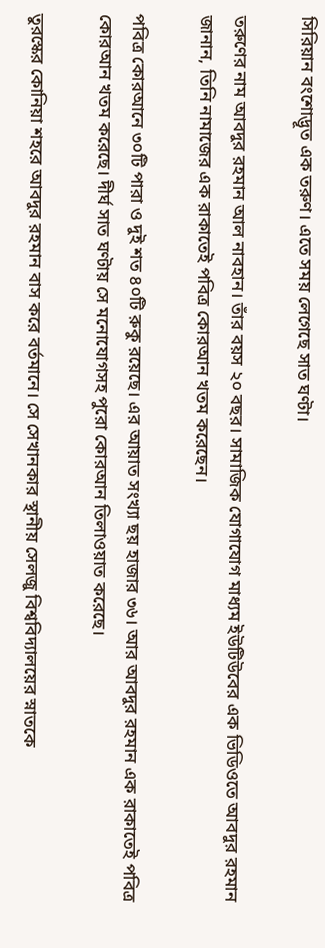সিরিয়ান বংশোদ্ভূত এক তরুণ। এতে সময় লেগেছে সাত ঘণ্টা।

তরুণের নাম আবদুর রহমান আল নাবহান। তাঁর বয়স ২০ বছর। সামাজিক যোগাযোগ মাধ্যম ইউটিউবের এক ভিডিওতে আবদুর রহমান জানান, তিনি নামাজের এক রাকাতেই পবিত্র কোরআন খতম করেছেন।

পবিত্র কোরআনে ৩০টি পারা ও দুই শত ৪০টি রুকু রয়েছে। এর আয়াত সংখ্যা ছয় হাজার ৩৬। আর আবদুর রহমান এক রাকাতেই পবিত্র কোরআন খতম করেছে। দীর্ঘ সাত ঘণ্টায় সে মনোযোগসহ পুরো কোরআন তিলাওয়াত করেছে।

তুরস্কের কোনিয়া শহরে আবদুর রহমান বাস করে বর্তমানে। সে সেখানকার স্থানীয় সেলজু বিশ্ববিদ্যালয়ের স্নাতকে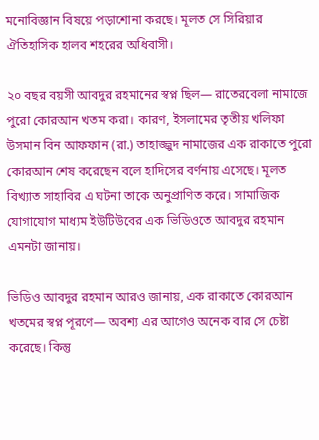মনোবিজ্ঞান বিষয়ে পড়াশোনা করছে। মূলত সে সিরিয়ার ঐতিহাসিক হালব শহরের অধিবাসী।

২০ বছর বয়সী আবদুর রহমানের স্বপ্ন ছিল— রাতেরবেলা নামাজে পুরো কোরআন খতম করা। কারণ, ইসলামের তৃতীয় খলিফা উসমান বিন আফফান (রা.) তাহাজ্জুদ নামাজের এক রাকাতে পুরো কোরআন শেষ করেছেন বলে হাদিসের বর্ণনায় এসেছে। মূলত বিখ্যাত সাহাবির এ ঘটনা তাকে অনুপ্রাণিত করে। সামাজিক যোগাযোগ মাধ্যম ইউটিউবের এক ভিডিওতে আবদুর রহমান এমনটা জানায়।

ভিডিও আবদুর রহমান আরও জানায়, এক রাকাতে কোরআন খতমের স্বপ্ন পূরণে— অবশ্য এর আগেও অনেক বার সে চেষ্টা করেছে। কিন্তু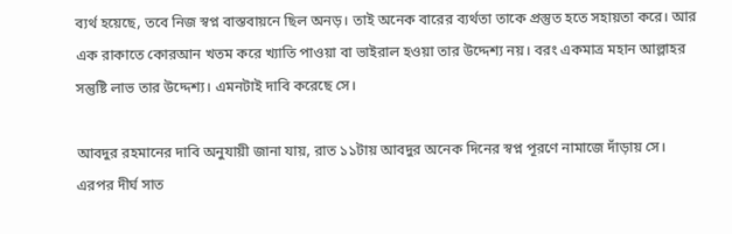ব্যর্থ হয়েছে, তবে নিজ স্বপ্ন বাস্তবায়নে ছিল অনড়। তাই অনেক বারের ব্যর্থতা তাকে প্রস্তুত হতে সহায়তা করে। আর এক রাকাতে কোরআন খতম করে খ্যাতি পাওয়া বা ভাইরাল হওয়া তার উদ্দেশ্য নয়। বরং একমাত্র মহান আল্লাহর সন্তুষ্টি লাভ তার উদ্দেশ্য। এমনটাই দাবি করেছে সে।

আবদুর রহমানের দাবি অনুযায়ী জানা যায়, রাত ১১টায় আবদুর অনেক দিনের স্বপ্ন পূরণে নামাজে দাঁড়ায় সে। এরপর দীর্ঘ সাত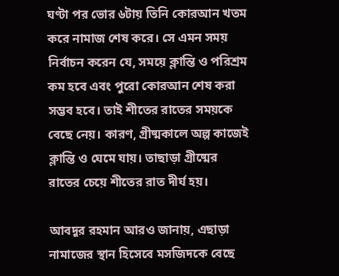ঘণ্টা পর ভোর ৬টায় তিনি কোরআন খতম করে নামাজ শেষ করে। সে এমন সময় নির্বাচন করেন যে, সময়ে ক্লান্তি ও পরিশ্রম কম হবে এবং পুরো কোরআন শেষ করা সম্ভব হবে। তাই শীতের রাতের সময়কে বেছে নেয়। কারণ, গ্রীষ্মকালে অল্প কাজেই ক্লান্তি ও ঘেমে যায়। তাছাড়া গ্রীষ্মের রাতের চেয়ে শীতের রাত দীর্ঘ হয়।

আবদুর রহমান আরও জানায়, এছাড়া নামাজের স্থান হিসেবে মসজিদকে বেছে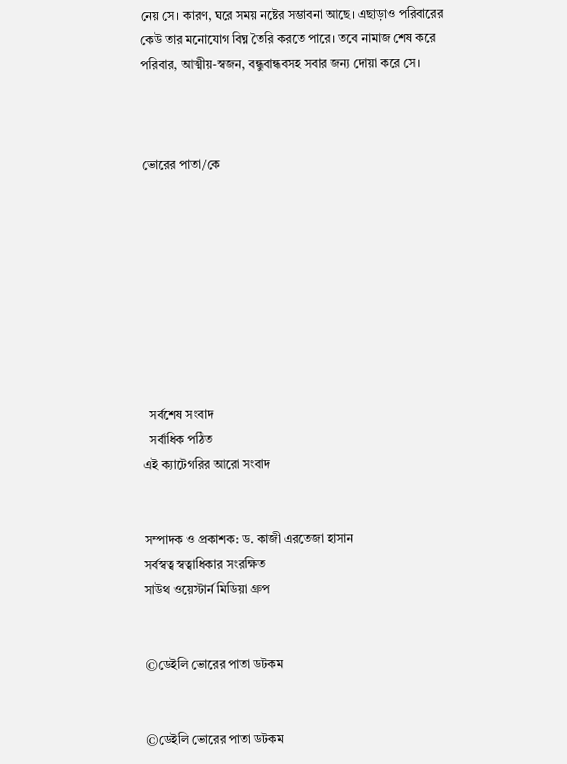নেয় সে। কারণ, ঘরে সময় নষ্টের সম্ভাবনা আছে। এছাড়াও পরিবারের কেউ তার মনোযোগ বিঘ্ন তৈরি করতে পারে। তবে নামাজ শেষ করে পরিবার, আত্মীয়-স্বজন, বন্ধুবান্ধবসহ সবার জন্য দোয়া করে সে।



ভোরের পাতা/কে









  সর্বশেষ সংবাদ
  সর্বাধিক পঠিত
এই ক্যাটেগরির আরো সংবাদ


সম্পাদক ও প্রকাশক: ড. কাজী এরতেজা হাসান
সর্বস্বত্ব স্বত্বাধিকার সংরক্ষিত
সাউথ ওয়েস্টার্ন মিডিয়া গ্রুপ


©ডেইলি ভোরের পাতা ডটকম


©ডেইলি ভোরের পাতা ডটকম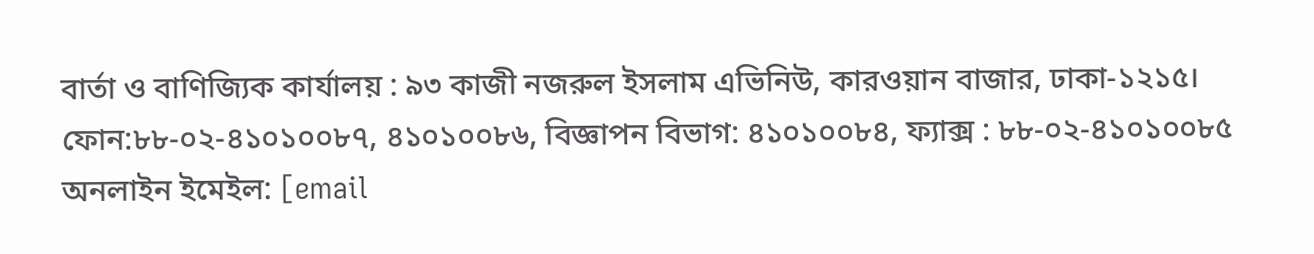বার্তা ও বাণিজ্যিক কার্যালয় : ৯৩ কাজী নজরুল ইসলাম এভিনিউ, কারওয়ান বাজার, ঢাকা-১২১৫।
ফোন:৮৮-০২-৪১০১০০৮৭, ৪১০১০০৮৬, বিজ্ঞাপন বিভাগ: ৪১০১০০৮৪, ফ্যাক্স : ৮৮-০২-৪১০১০০৮৫
অনলাইন ইমেইল: [email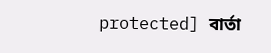protected] বার্তা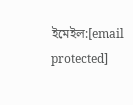ইমেইল:[email protected]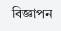বিজ্ঞাপন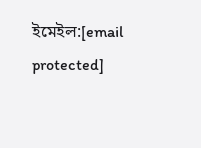ইমেইল:[email protected]